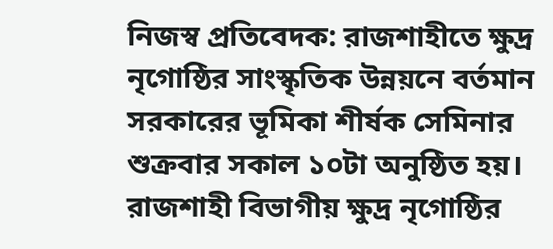নিজস্ব প্রতিবেদক: রাজশাহীতে ক্ষুদ্র নৃগোষ্ঠির সাংস্কৃতিক উন্নয়নে বর্তমান সরকারের ভূমিকা শীর্ষক সেমিনার শুক্রবার সকাল ১০টা অনুষ্ঠিত হয়। রাজশাহী বিভাগীয় ক্ষুদ্র নৃগোষ্ঠির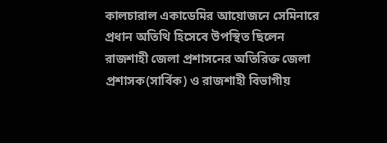কালচারাল একাডেমির আয়োজনে সেমিনারে প্রধান অতিথি হিসেবে উপস্থিত ছিলেন রাজশাহী জেলা প্রশাসনের অতিরিক্ত জেলা প্রশাসক(সার্বিক) ও রাজশাহী বিভাগীয়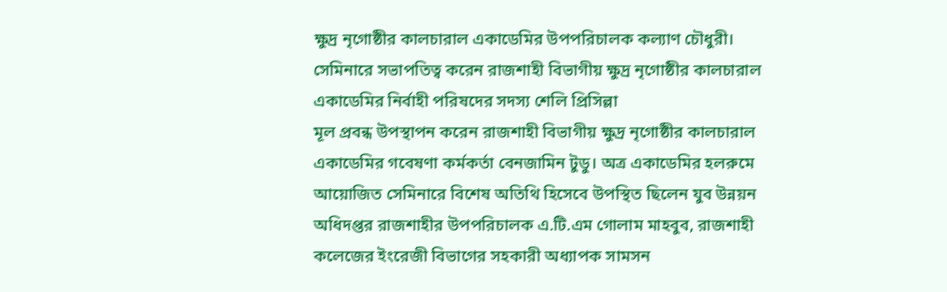ক্ষুদ্র নৃগোষ্ঠীর কালচারাল একাডেমির উপপরিচালক কল্যাণ চৌধুরী। সেমিনারে সভাপতিত্ব করেন রাজশাহী বিভাগীয় ক্ষুদ্র নৃগোষ্ঠীর কালচারাল একাডেমির নির্বাহী পরিষদের সদস্য শেলি প্রিসিল্লা
মূল প্রবন্ধ উপস্থাপন করেন রাজশাহী বিভাগীয় ক্ষুদ্র নৃগোষ্ঠীর কালচারাল একাডেমির গবেষণা কর্মকর্তা বেনজামিন টুডু। অত্র একাডেমির হলরুমে আয়োজিত সেমিনারে বিশেষ অতিথি হিসেবে উপস্থিত ছিলেন যুব উন্নয়ন অধিদপ্তর রাজশাহীর উপপরিচালক এ.টি.এম গোলাম মাহবুব, রাজশাহী কলেজের ইংরেজী বিভাগের সহকারী অধ্যাপক সামসন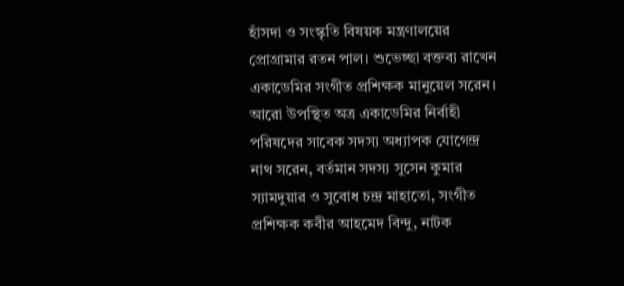হাঁসদা ও সংস্কৃতি বিষয়ক মন্ত্রণালয়ের প্রোগ্রামার রতন পাল। শুভেচ্ছা বক্তব্য রাখেন একাডেমির সংগীত প্রশিক্ষক মানুয়েল সরেন।
আরো উপস্থিত অত্র একাডেমির নির্বাহী পরিষদের সাবেক সদস্য অধ্যাপক যোগেন্দ্র নাথ সরেন, বর্তমান সদস্য সুসেন কুমার স্যামদুয়ার ও সুবোধ চন্দ্র মাহাতো, সংগীত প্রশিক্ষক কবীর আহমেদ বিন্দু, নাটক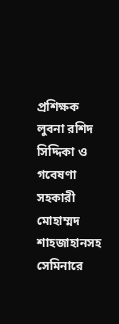প্রশিক্ষক লুবনা রশিদ সিদ্দিকা ও গবেষণা সহকারী মোহাম্মদ শাহজাহানসহ সেমিনারে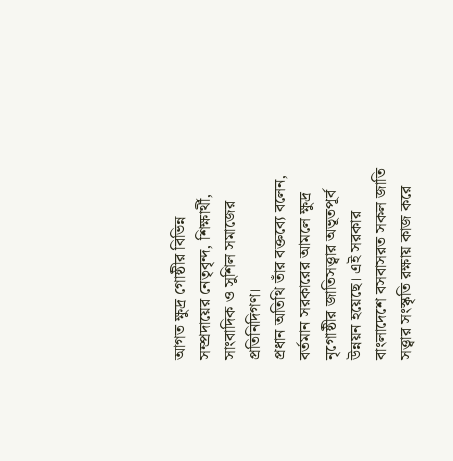আগত ক্ষুদ্র গোষ্ঠীর বিভিন্ন সম্প্রদায়ের নেতৃবৃন্দ, শিক্ষার্থী, সাংবাদিক ও সুশিল সমাজের প্রতিনিদিগণ।
প্রধান অতিথি তাঁর বক্তব্যে বলেন, বর্তমান সরকারের আমলে ক্ষুদ্র নৃগোষ্ঠীর জাতিসত্ত্বার অভূতপূর্ব উন্নয়ন হয়েছে। এই সরকার বাংলাদেশে বসবাসরত সকল জাতি সত্ত্বার সংস্কৃতি রক্ষায় কাজ করে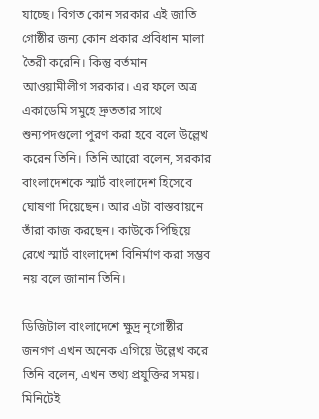যাচ্ছে। বিগত কোন সরকার এই জাতি গোষ্ঠীর জন্য কোন প্রকার প্রবিধান মালা তৈরী করেনি। কিন্তু বর্তমান আওয়ামীলীগ সরকার। এর ফলে অত্র একাডেমি সমুহে দ্রুততার সাথে শুন্যপদগুলো পুরণ করা হবে বলে উল্লেখ করেন তিনি। তিনি আরো বলেন, সরকার বাংলাদেশকে স্মার্ট বাংলাদেশ হিসেবে ঘোষণা দিয়েছেন। আর এটা বাস্তবায়নে তাঁরা কাজ করছেন। কাউকে পিছিয়ে রেখে স্মার্ট বাংলাদেশ বিনির্মাণ করা সম্ভব নয় বলে জানান তিনি।

ডিজিটাল বাংলাদেশে ক্ষুদ্র নৃগোষ্ঠীর জনগণ এখন অনেক এগিয়ে উল্লেখ করে তিনি বলেন, এখন তথ্য প্রযুক্তির সময়। মিনিটেই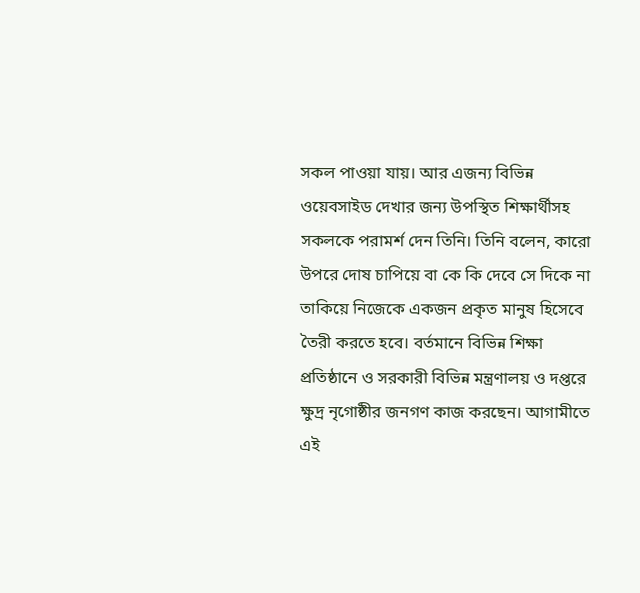সকল পাওয়া যায়। আর এজন্য বিভিন্ন ওয়েবসাইড দেখার জন্য উপস্থিত শিক্ষার্থীসহ সকলকে পরামর্শ দেন তিনি। তিনি বলেন, কারো উপরে দোষ চাপিয়ে বা কে কি দেবে সে দিকে না তাকিয়ে নিজেকে একজন প্রকৃত মানুষ হিসেবে তৈরী করতে হবে। বর্তমানে বিভিন্ন শিক্ষা প্রতিষ্ঠানে ও সরকারী বিভিন্ন মন্ত্রণালয় ও দপ্তরে ক্ষুদ্র নৃগোষ্ঠীর জনগণ কাজ করছেন। আগামীতে এই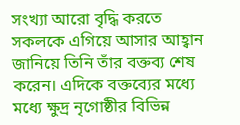সংখ্যা আরো বৃদ্ধি করতে সকলকে এগিয়ে আসার আহ্বান জানিয়ে তিনি তাঁর বক্তব্য শেষ করেন। এদিকে বক্তব্যের মধ্যে মধ্যে ক্ষুদ্র নৃগোষ্ঠীর বিভিন্ন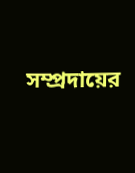সম্প্রদায়ের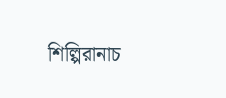শিল্পিরানাচ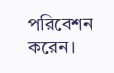পরিবেশন করেন।